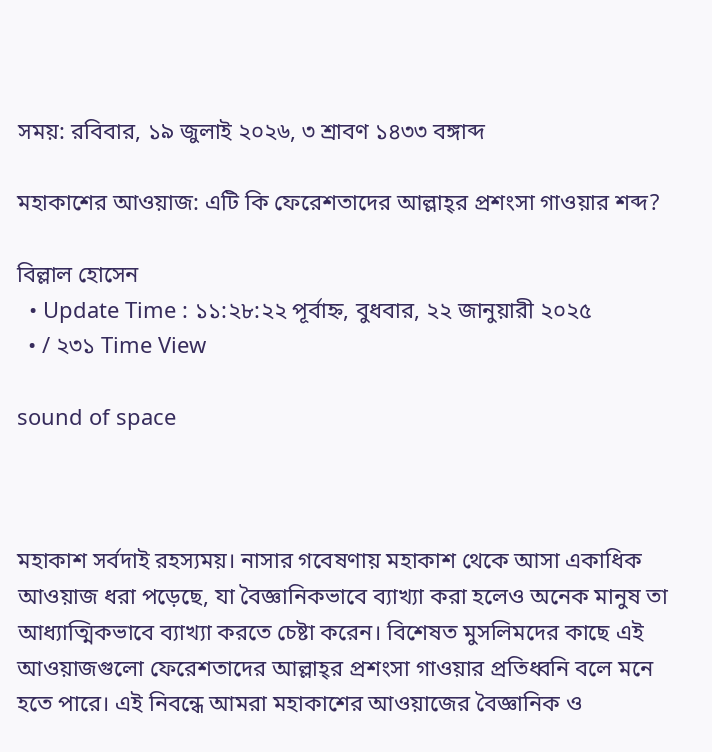সময়: রবিবার, ১৯ জুলাই ২০২৬, ৩ শ্রাবণ ১৪৩৩ বঙ্গাব্দ

মহাকাশের আওয়াজ: এটি কি ফেরেশতাদের আল্লাহ্‌র প্রশংসা গাওয়ার শব্দ?

বিল্লাল হোসেন
  • Update Time : ১১:২৮:২২ পূর্বাহ্ন, বুধবার, ২২ জানুয়ারী ২০২৫
  • / ২৩১ Time View

sound of space



মহাকাশ সর্বদাই রহস্যময়। নাসার গবেষণায় মহাকাশ থেকে আসা একাধিক আওয়াজ ধরা পড়েছে, যা বৈজ্ঞানিকভাবে ব্যাখ্যা করা হলেও অনেক মানুষ তা আধ্যাত্মিকভাবে ব্যাখ্যা করতে চেষ্টা করেন। বিশেষত মুসলিমদের কাছে এই আওয়াজগুলো ফেরেশতাদের আল্লাহ্‌র প্রশংসা গাওয়ার প্রতিধ্বনি বলে মনে হতে পারে। এই নিবন্ধে আমরা মহাকাশের আওয়াজের বৈজ্ঞানিক ও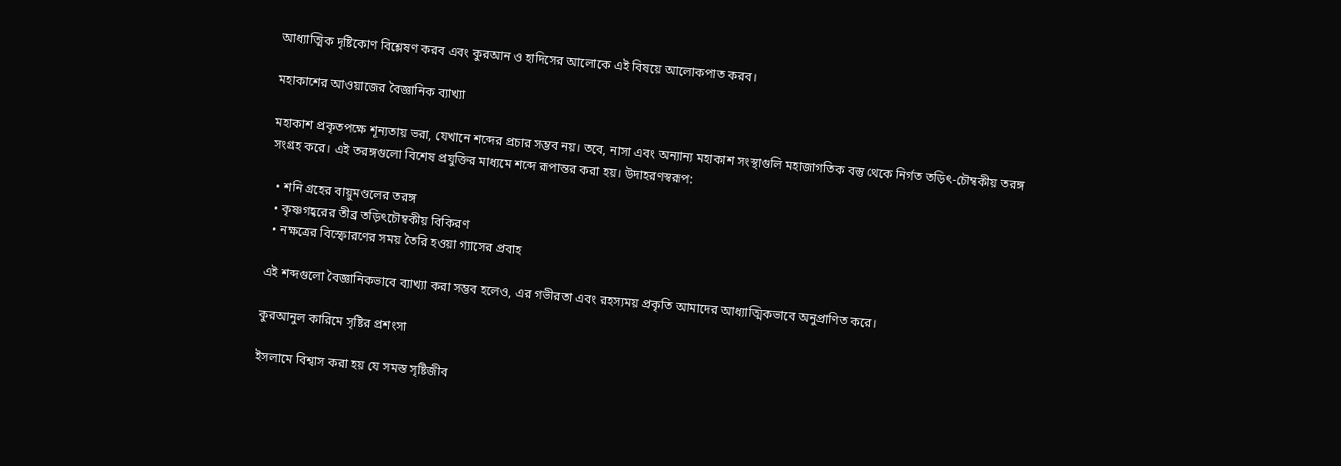আধ্যাত্মিক দৃষ্টিকোণ বিশ্লেষণ করব এবং কুরআন ও হাদিসের আলোকে এই বিষয়ে আলোকপাত করব।

মহাকাশের আওয়াজের বৈজ্ঞানিক ব্যাখ্যা

মহাকাশ প্রকৃতপক্ষে শূন্যতায় ভরা, যেখানে শব্দের প্রচার সম্ভব নয়। তবে, নাসা এবং অন্যান্য মহাকাশ সংস্থাগুলি মহাজাগতিক বস্তু থেকে নির্গত তড়িৎ-চৌম্বকীয় তরঙ্গ সংগ্রহ করে। এই তরঙ্গগুলো বিশেষ প্রযুক্তির মাধ্যমে শব্দে রূপান্তর করা হয়। উদাহরণস্বরূপ:

  • শনি গ্রহের বায়ুমণ্ডলের তরঙ্গ
  • কৃষ্ণগহ্বরের তীব্র তড়িৎচৌম্বকীয় বিকিরণ
  • নক্ষত্রের বিস্ফোরণের সময় তৈরি হওয়া গ্যাসের প্রবাহ

এই শব্দগুলো বৈজ্ঞানিকভাবে ব্যাখ্যা করা সম্ভব হলেও, এর গভীরতা এবং রহস্যময় প্রকৃতি আমাদের আধ্যাত্মিকভাবে অনুপ্রাণিত করে।

কুরআনুল কারিমে সৃষ্টির প্রশংসা

ইসলামে বিশ্বাস করা হয় যে সমস্ত সৃষ্টিজীব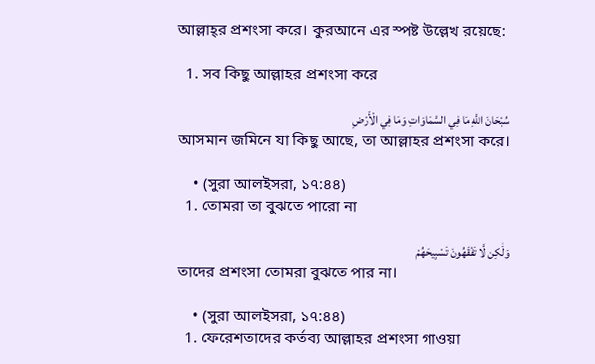আল্লাহ্‌র প্রশংসা করে। কুরআনে এর স্পষ্ট উল্লেখ রয়েছে:

  1. সব কিছু আল্লাহর প্রশংসা করে

سُبْحَانَ اللَّهِ مَا فِي السَّمَاوَاتِ وَمَا فِي الْأَرْضِ
আসমান জমিনে যা কিছু আছে, তা আল্লাহর প্রশংসা করে।

    • (সুরা আলইসরা, ১৭:৪৪)
  1. তোমরা তা বুঝতে পারো না

وَلَٰكِن لَّا تَفْقَهُونَ تَسْبِيحَهُمْ
তাদের প্রশংসা তোমরা বুঝতে পার না।

    • (সুরা আলইসরা, ১৭:৪৪)
  1. ফেরেশতাদের কর্তব্য আল্লাহর প্রশংসা গাওয়া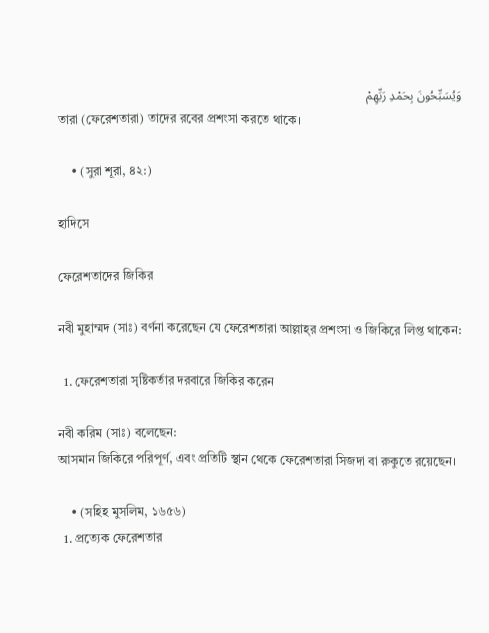وَيُسَبِّحُونَ بِحَمْدِ رَبِّهِمْ
তারা (ফেরেশতারা) তাদের রবের প্রশংসা করতে থাকে।

    • (সুরা শূরা, ৪২:)

হাদিসে

ফেরেশতাদের জিকির

নবী মুহাম্মদ (সাঃ) বর্ণনা করেছেন যে ফেরেশতারা আল্লাহ্‌র প্রশংসা ও জিকিরে লিপ্ত থাকেন:

  1. ফেরেশতারা সৃষ্টিকর্তার দরবারে জিকির করেন

নবী করিম (সাঃ) বলেছেন:
আসমান জিকিরে পরিপূর্ণ, এবং প্রতিটি স্থান থেকে ফেরেশতারা সিজদা বা রুকুতে রয়েছেন।

    • (সহিহ মুসলিম, ১৬৫৬)
  1. প্রত্যেক ফেরেশতার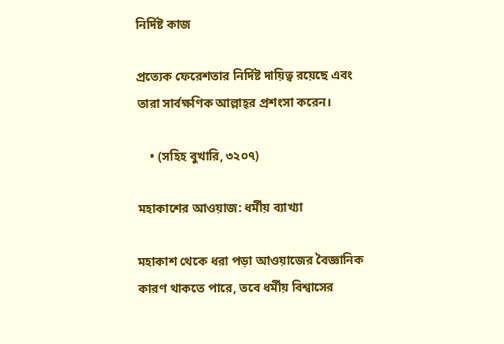নির্দিষ্ট কাজ

প্রত্যেক ফেরেশতার নির্দিষ্ট দায়িত্ব রয়েছে এবং তারা সার্বক্ষণিক আল্লাহ্‌র প্রশংসা করেন।

    • (সহিহ বুখারি, ৩২০৭)

মহাকাশের আওয়াজ: ধর্মীয় ব্যাখ্যা

মহাকাশ থেকে ধরা পড়া আওয়াজের বৈজ্ঞানিক কারণ থাকতে পারে, তবে ধর্মীয় বিশ্বাসের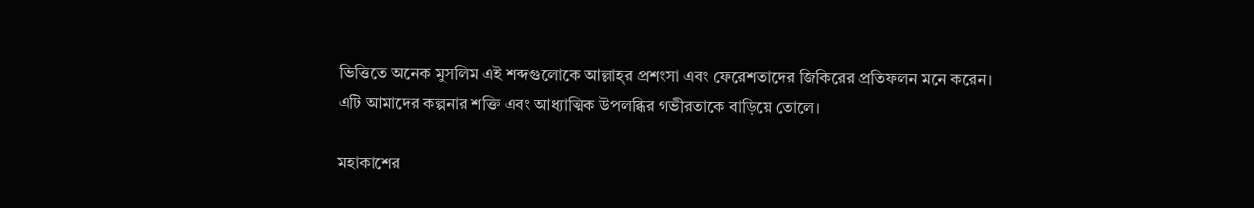ভিত্তিতে অনেক মুসলিম এই শব্দগুলোকে আল্লাহ্‌র প্রশংসা এবং ফেরেশতাদের জিকিরের প্রতিফলন মনে করেন। এটি আমাদের কল্পনার শক্তি এবং আধ্যাত্মিক উপলব্ধির গভীরতাকে বাড়িয়ে তোলে।

মহাকাশের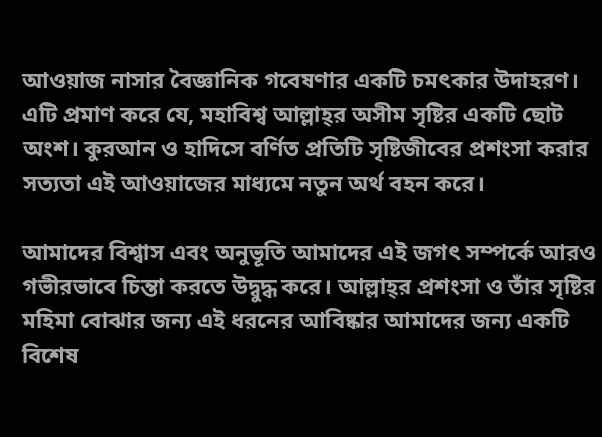আওয়াজ নাসার বৈজ্ঞানিক গবেষণার একটি চমৎকার উদাহরণ। এটি প্রমাণ করে যে, মহাবিশ্ব আল্লাহ্‌র অসীম সৃষ্টির একটি ছোট অংশ। কুরআন ও হাদিসে বর্ণিত প্রতিটি সৃষ্টিজীবের প্রশংসা করার সত্যতা এই আওয়াজের মাধ্যমে নতুন অর্থ বহন করে।

আমাদের বিশ্বাস এবং অনুভূতি আমাদের এই জগৎ সম্পর্কে আরও গভীরভাবে চিন্তা করতে উদ্বুদ্ধ করে। আল্লাহ্‌র প্রশংসা ও তাঁর সৃষ্টির মহিমা বোঝার জন্য এই ধরনের আবিষ্কার আমাদের জন্য একটি বিশেষ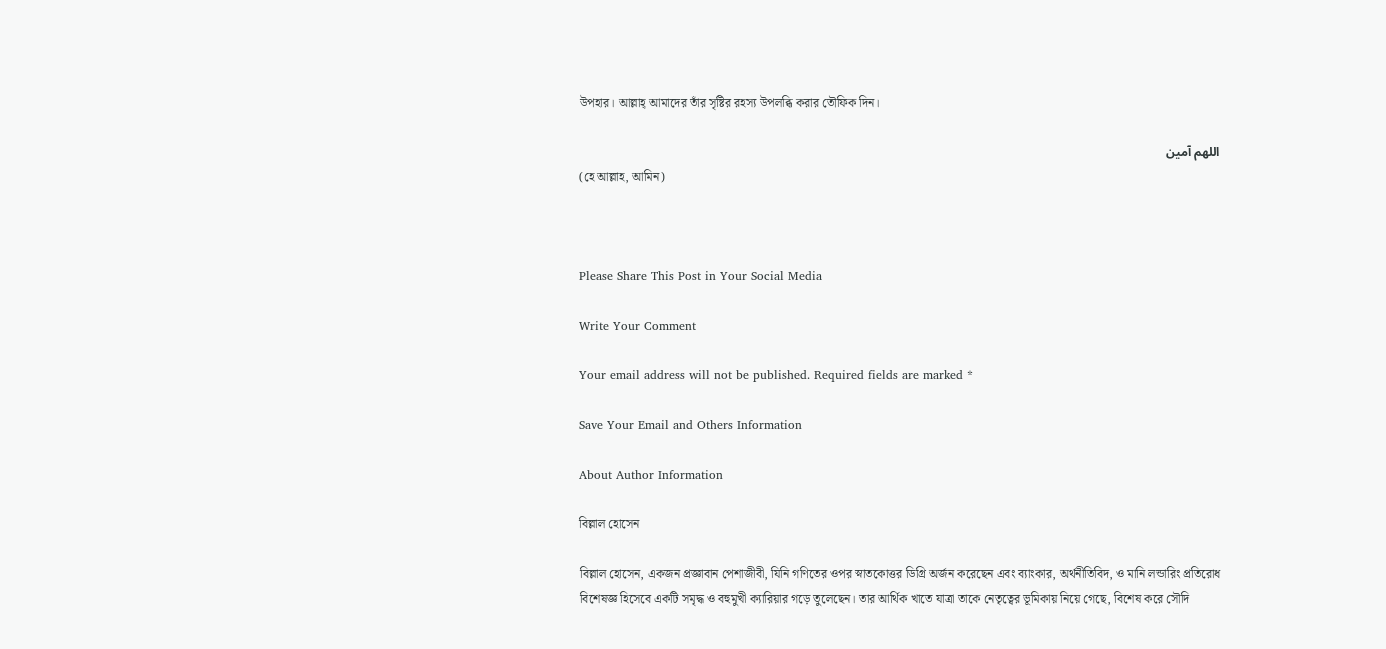উপহার। আল্লাহ্‌ আমাদের তাঁর সৃষ্টির রহস্য উপলব্ধি করার তৌফিক দিন।

اللهم آمين
(হে আল্লাহ, আমিন)



Please Share This Post in Your Social Media

Write Your Comment

Your email address will not be published. Required fields are marked *

Save Your Email and Others Information

About Author Information

বিল্লাল হোসেন

বিল্লাল হোসেন, একজন প্রজ্ঞাবান পেশাজীবী, যিনি গণিতের ওপর স্নাতকোত্তর ডিগ্রি অর্জন করেছেন এবং ব্যাংকার, অর্থনীতিবিদ, ও মানি লন্ডারিং প্রতিরোধ বিশেষজ্ঞ হিসেবে একটি সমৃদ্ধ ও বহুমুখী ক্যারিয়ার গড়ে তুলেছেন। তার আর্থিক খাতে যাত্রা তাকে নেতৃত্বের ভূমিকায় নিয়ে গেছে, বিশেষ করে সৌদি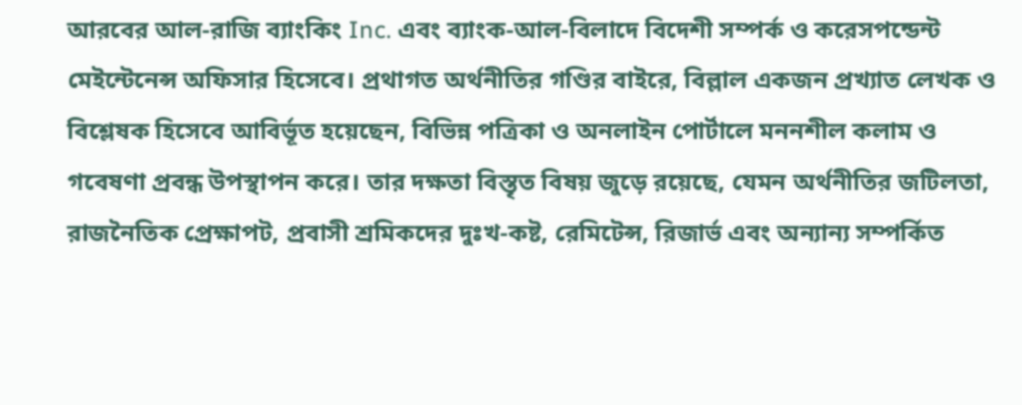আরবের আল-রাজি ব্যাংকিং Inc. এবং ব্যাংক-আল-বিলাদে বিদেশী সম্পর্ক ও করেসপন্ডেন্ট মেইন্টেনেন্স অফিসার হিসেবে। প্রথাগত অর্থনীতির গণ্ডির বাইরে, বিল্লাল একজন প্রখ্যাত লেখক ও বিশ্লেষক হিসেবে আবির্ভূত হয়েছেন, বিভিন্ন পত্রিকা ও অনলাইন পোর্টালে মননশীল কলাম ও গবেষণা প্রবন্ধ উপস্থাপন করে। তার দক্ষতা বিস্তৃত বিষয় জুড়ে রয়েছে, যেমন অর্থনীতির জটিলতা, রাজনৈতিক প্রেক্ষাপট, প্রবাসী শ্রমিকদের দুঃখ-কষ্ট, রেমিটেন্স, রিজার্ভ এবং অন্যান্য সম্পর্কিত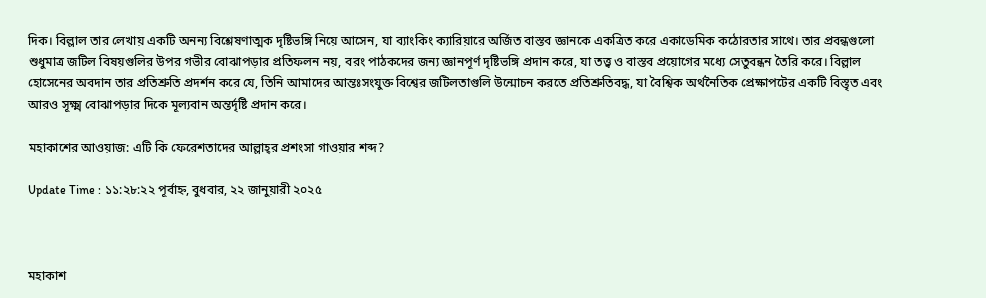দিক। বিল্লাল তার লেখায় একটি অনন্য বিশ্লেষণাত্মক দৃষ্টিভঙ্গি নিয়ে আসেন, যা ব্যাংকিং ক্যারিয়ারে অর্জিত বাস্তব জ্ঞানকে একত্রিত করে একাডেমিক কঠোরতার সাথে। তার প্রবন্ধগুলো শুধুমাত্র জটিল বিষয়গুলির উপর গভীর বোঝাপড়ার প্রতিফলন নয়, বরং পাঠকদের জন্য জ্ঞানপূর্ণ দৃষ্টিভঙ্গি প্রদান করে, যা তত্ত্ব ও বাস্তব প্রয়োগের মধ্যে সেতুবন্ধন তৈরি করে। বিল্লাল হোসেনের অবদান তার প্রতিশ্রুতি প্রদর্শন করে যে, তিনি আমাদের আন্তঃসংযুক্ত বিশ্বের জটিলতাগুলি উন্মোচন করতে প্রতিশ্রুতিবদ্ধ, যা বৈশ্বিক অর্থনৈতিক প্রেক্ষাপটের একটি বিস্তৃত এবং আরও সূক্ষ্ম বোঝাপড়ার দিকে মূল্যবান অন্তর্দৃষ্টি প্রদান করে।

মহাকাশের আওয়াজ: এটি কি ফেরেশতাদের আল্লাহ্‌র প্রশংসা গাওয়ার শব্দ?

Update Time : ১১:২৮:২২ পূর্বাহ্ন, বুধবার, ২২ জানুয়ারী ২০২৫



মহাকাশ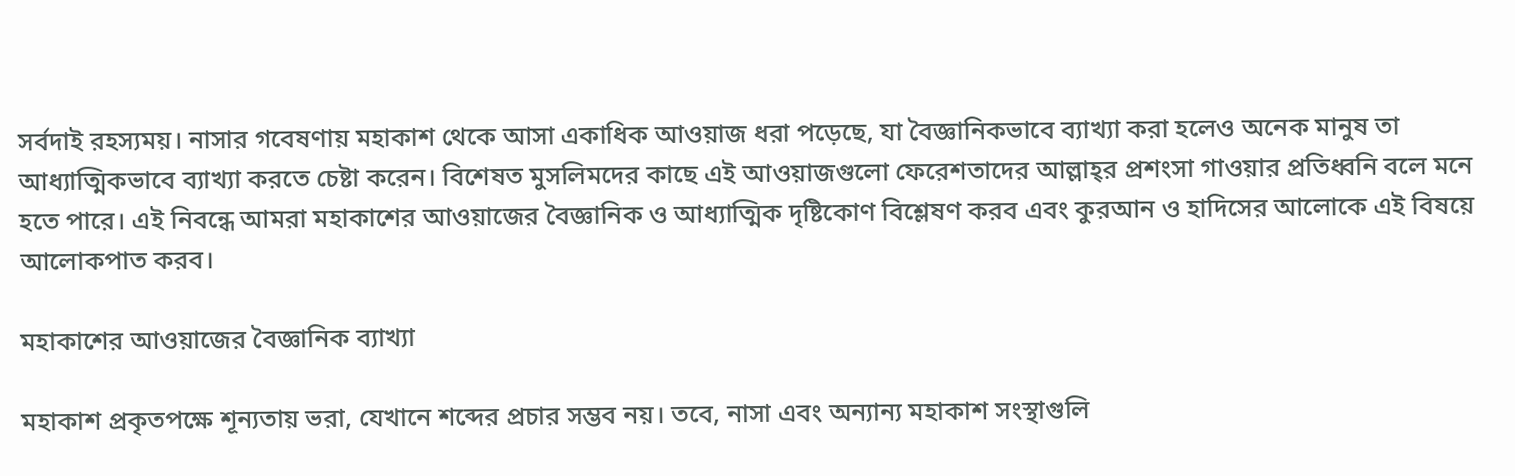সর্বদাই রহস্যময়। নাসার গবেষণায় মহাকাশ থেকে আসা একাধিক আওয়াজ ধরা পড়েছে, যা বৈজ্ঞানিকভাবে ব্যাখ্যা করা হলেও অনেক মানুষ তা আধ্যাত্মিকভাবে ব্যাখ্যা করতে চেষ্টা করেন। বিশেষত মুসলিমদের কাছে এই আওয়াজগুলো ফেরেশতাদের আল্লাহ্‌র প্রশংসা গাওয়ার প্রতিধ্বনি বলে মনে হতে পারে। এই নিবন্ধে আমরা মহাকাশের আওয়াজের বৈজ্ঞানিক ও আধ্যাত্মিক দৃষ্টিকোণ বিশ্লেষণ করব এবং কুরআন ও হাদিসের আলোকে এই বিষয়ে আলোকপাত করব।

মহাকাশের আওয়াজের বৈজ্ঞানিক ব্যাখ্যা

মহাকাশ প্রকৃতপক্ষে শূন্যতায় ভরা, যেখানে শব্দের প্রচার সম্ভব নয়। তবে, নাসা এবং অন্যান্য মহাকাশ সংস্থাগুলি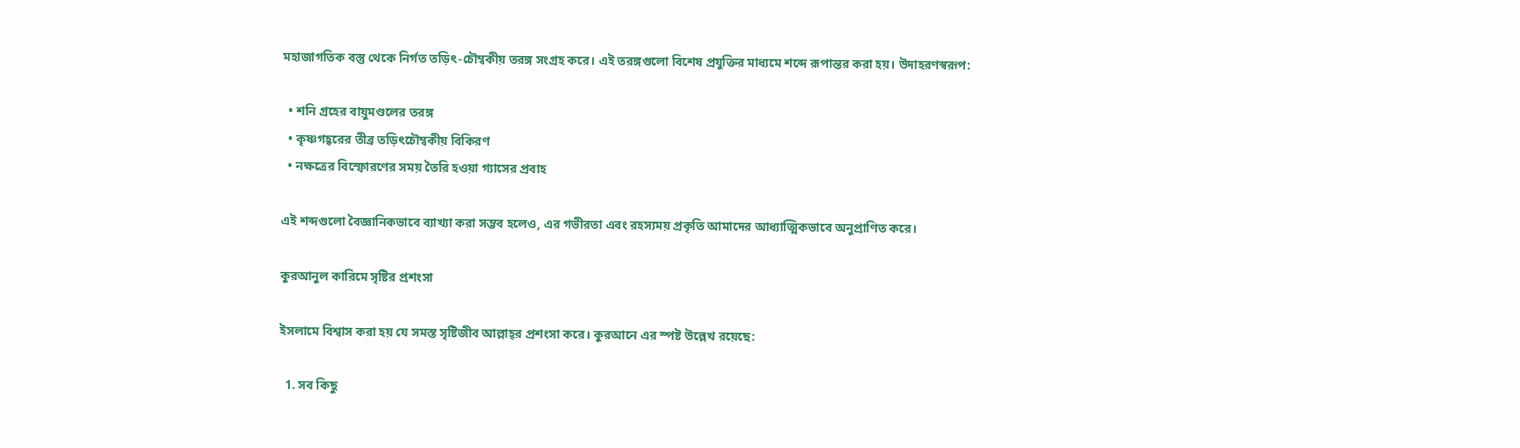মহাজাগতিক বস্তু থেকে নির্গত তড়িৎ-চৌম্বকীয় তরঙ্গ সংগ্রহ করে। এই তরঙ্গগুলো বিশেষ প্রযুক্তির মাধ্যমে শব্দে রূপান্তর করা হয়। উদাহরণস্বরূপ:

  • শনি গ্রহের বায়ুমণ্ডলের তরঙ্গ
  • কৃষ্ণগহ্বরের তীব্র তড়িৎচৌম্বকীয় বিকিরণ
  • নক্ষত্রের বিস্ফোরণের সময় তৈরি হওয়া গ্যাসের প্রবাহ

এই শব্দগুলো বৈজ্ঞানিকভাবে ব্যাখ্যা করা সম্ভব হলেও, এর গভীরতা এবং রহস্যময় প্রকৃতি আমাদের আধ্যাত্মিকভাবে অনুপ্রাণিত করে।

কুরআনুল কারিমে সৃষ্টির প্রশংসা

ইসলামে বিশ্বাস করা হয় যে সমস্ত সৃষ্টিজীব আল্লাহ্‌র প্রশংসা করে। কুরআনে এর স্পষ্ট উল্লেখ রয়েছে:

  1. সব কিছু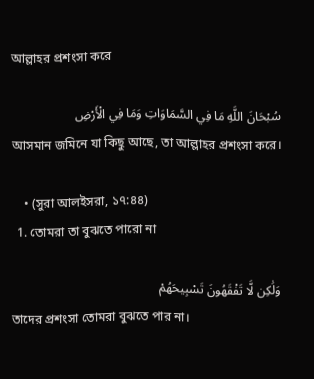আল্লাহর প্রশংসা করে

سُبْحَانَ اللَّهِ مَا فِي السَّمَاوَاتِ وَمَا فِي الْأَرْضِ
আসমান জমিনে যা কিছু আছে, তা আল্লাহর প্রশংসা করে।

    • (সুরা আলইসরা, ১৭:৪৪)
  1. তোমরা তা বুঝতে পারো না

وَلَٰكِن لَّا تَفْقَهُونَ تَسْبِيحَهُمْ
তাদের প্রশংসা তোমরা বুঝতে পার না।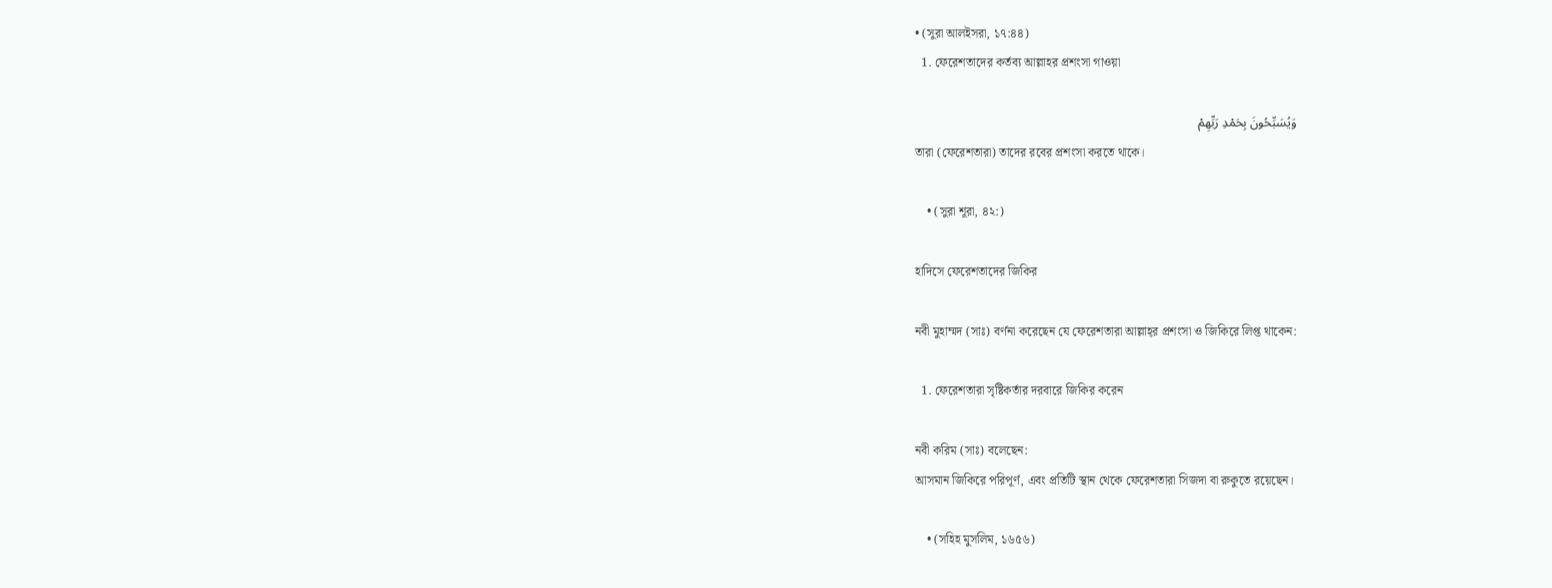• (সুরা আলইসরা, ১৭:৪৪)
  1. ফেরেশতাদের কর্তব্য আল্লাহর প্রশংসা গাওয়া

وَيُسَبِّحُونَ بِحَمْدِ رَبِّهِمْ
তারা (ফেরেশতারা) তাদের রবের প্রশংসা করতে থাকে।

    • (সুরা শূরা, ৪২:)

হাদিসে ফেরেশতাদের জিকির

নবী মুহাম্মদ (সাঃ) বর্ণনা করেছেন যে ফেরেশতারা আল্লাহ্‌র প্রশংসা ও জিকিরে লিপ্ত থাকেন:

  1. ফেরেশতারা সৃষ্টিকর্তার দরবারে জিকির করেন

নবী করিম (সাঃ) বলেছেন:
আসমান জিকিরে পরিপূর্ণ, এবং প্রতিটি স্থান থেকে ফেরেশতারা সিজদা বা রুকুতে রয়েছেন।

    • (সহিহ মুসলিম, ১৬৫৬)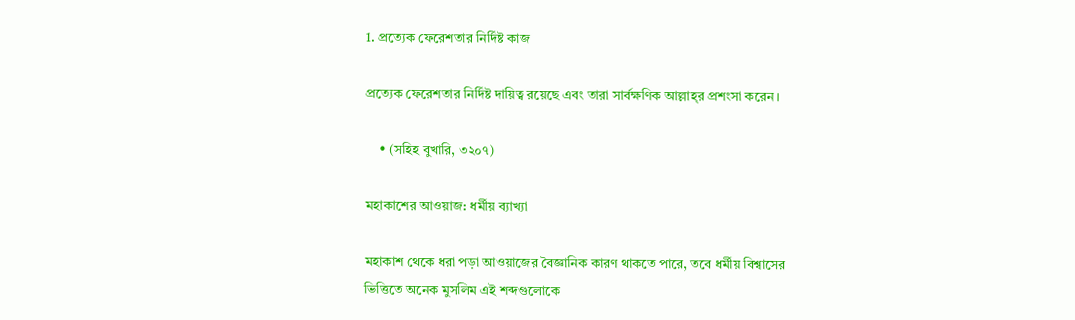1. প্রত্যেক ফেরেশতার নির্দিষ্ট কাজ

প্রত্যেক ফেরেশতার নির্দিষ্ট দায়িত্ব রয়েছে এবং তারা সার্বক্ষণিক আল্লাহ্‌র প্রশংসা করেন।

    • (সহিহ বুখারি, ৩২০৭)

মহাকাশের আওয়াজ: ধর্মীয় ব্যাখ্যা

মহাকাশ থেকে ধরা পড়া আওয়াজের বৈজ্ঞানিক কারণ থাকতে পারে, তবে ধর্মীয় বিশ্বাসের ভিত্তিতে অনেক মুসলিম এই শব্দগুলোকে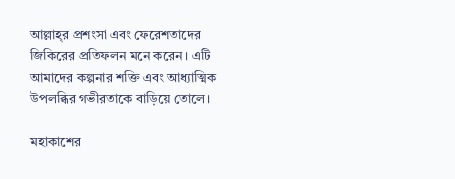আল্লাহ্‌র প্রশংসা এবং ফেরেশতাদের জিকিরের প্রতিফলন মনে করেন। এটি আমাদের কল্পনার শক্তি এবং আধ্যাত্মিক উপলব্ধির গভীরতাকে বাড়িয়ে তোলে।

মহাকাশের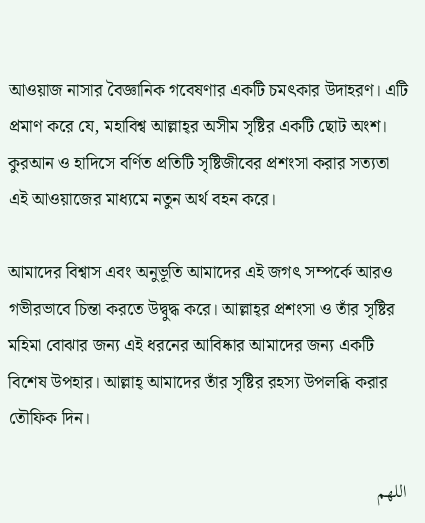আওয়াজ নাসার বৈজ্ঞানিক গবেষণার একটি চমৎকার উদাহরণ। এটি প্রমাণ করে যে, মহাবিশ্ব আল্লাহ্‌র অসীম সৃষ্টির একটি ছোট অংশ। কুরআন ও হাদিসে বর্ণিত প্রতিটি সৃষ্টিজীবের প্রশংসা করার সত্যতা এই আওয়াজের মাধ্যমে নতুন অর্থ বহন করে।

আমাদের বিশ্বাস এবং অনুভূতি আমাদের এই জগৎ সম্পর্কে আরও গভীরভাবে চিন্তা করতে উদ্বুদ্ধ করে। আল্লাহ্‌র প্রশংসা ও তাঁর সৃষ্টির মহিমা বোঝার জন্য এই ধরনের আবিষ্কার আমাদের জন্য একটি বিশেষ উপহার। আল্লাহ্‌ আমাদের তাঁর সৃষ্টির রহস্য উপলব্ধি করার তৌফিক দিন।

اللهم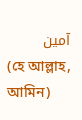آمين
(হে আল্লাহ, আমিন)